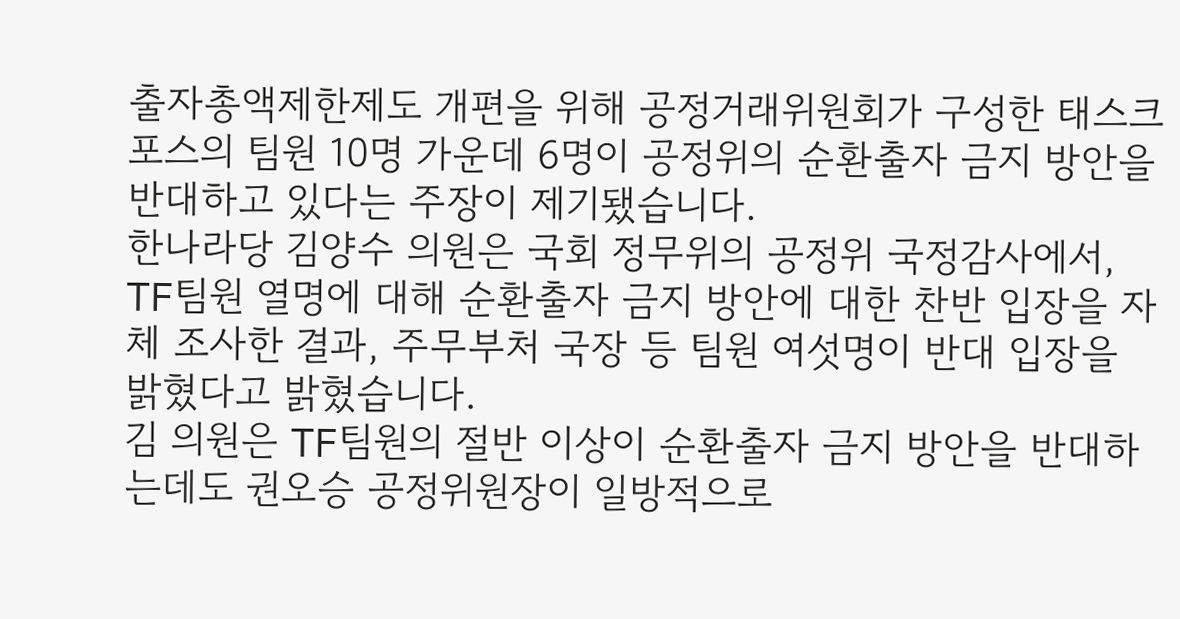출자총액제한제도 개편을 위해 공정거래위원회가 구성한 태스크포스의 팀원 10명 가운데 6명이 공정위의 순환출자 금지 방안을 반대하고 있다는 주장이 제기됐습니다.
한나라당 김양수 의원은 국회 정무위의 공정위 국정감사에서, TF팀원 열명에 대해 순환출자 금지 방안에 대한 찬반 입장을 자체 조사한 결과, 주무부처 국장 등 팀원 여섯명이 반대 입장을 밝혔다고 밝혔습니다.
김 의원은 TF팀원의 절반 이상이 순환출자 금지 방안을 반대하는데도 권오승 공정위원장이 일방적으로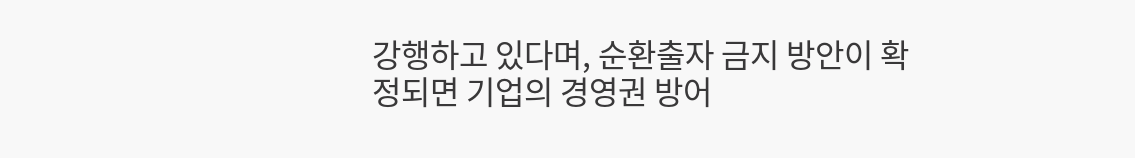강행하고 있다며, 순환출자 금지 방안이 확정되면 기업의 경영권 방어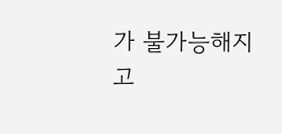가 불가능해지고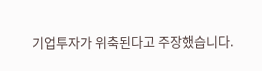기업투자가 위축된다고 주장했습니다.